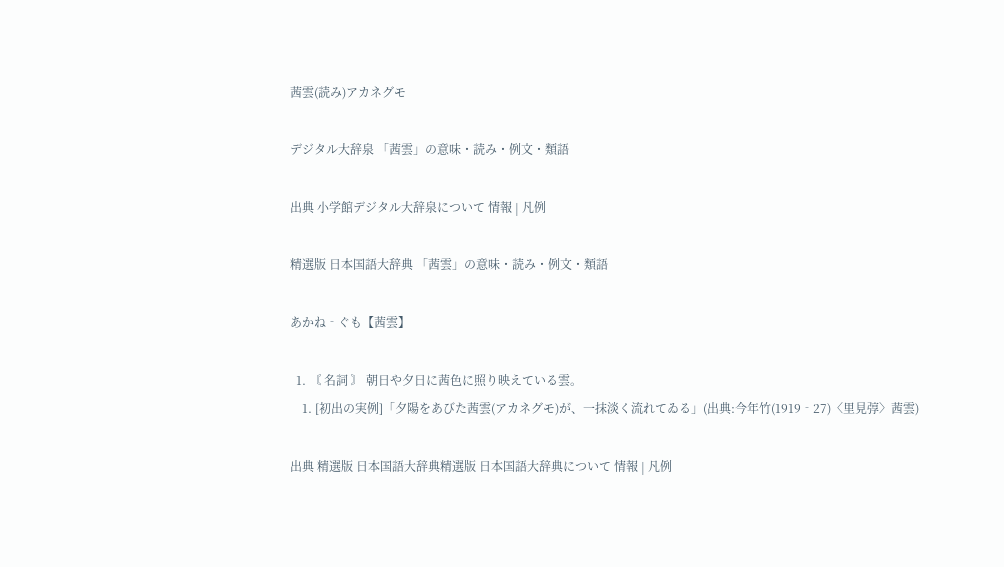茜雲(読み)アカネグモ

デジタル大辞泉 「茜雲」の意味・読み・例文・類語

出典 小学館デジタル大辞泉について 情報 | 凡例

精選版 日本国語大辞典 「茜雲」の意味・読み・例文・類語

あかね‐ぐも【茜雲】

  1. 〘 名詞 〙 朝日や夕日に茜色に照り映えている雲。
    1. [初出の実例]「夕陽をあびた茜雲(アカネグモ)が、一抹淡く流れてゐる」(出典:今年竹(1919‐27)〈里見弴〉茜雲)

出典 精選版 日本国語大辞典精選版 日本国語大辞典について 情報 | 凡例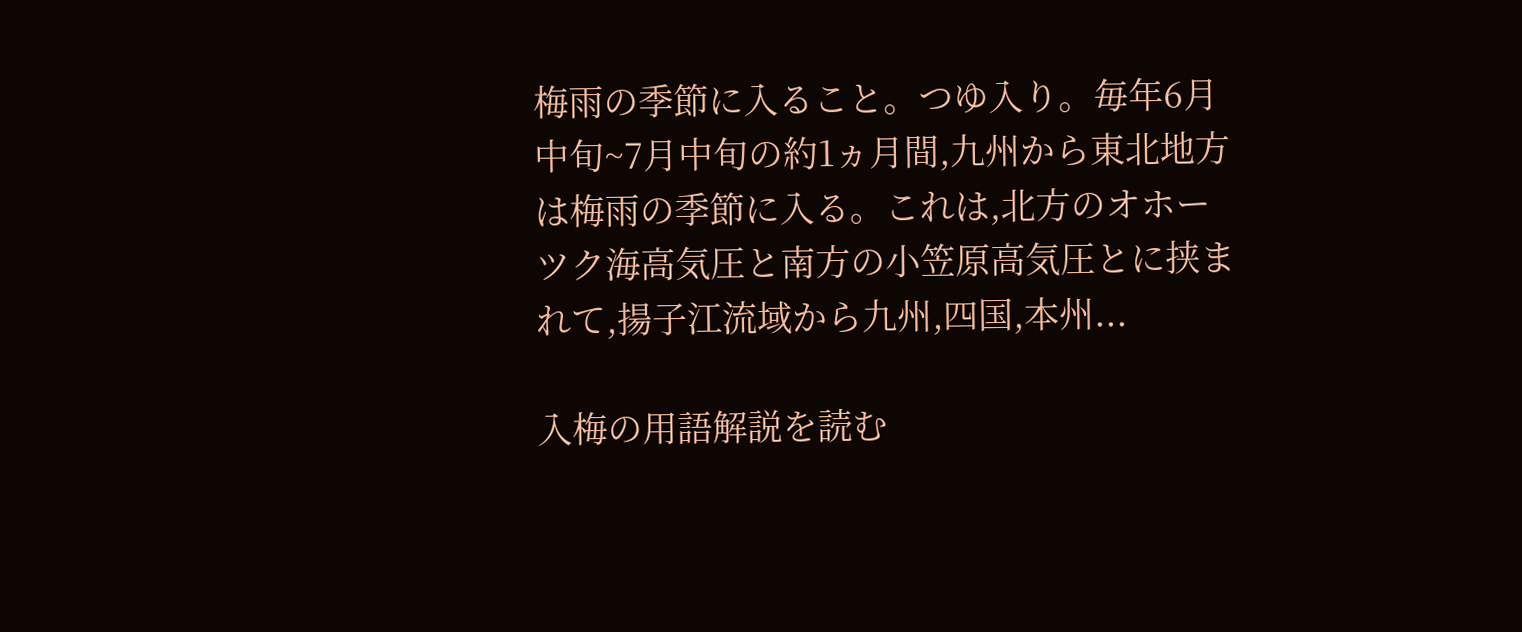梅雨の季節に入ること。つゆ入り。毎年6月中旬~7月中旬の約1ヵ月間,九州から東北地方は梅雨の季節に入る。これは,北方のオホーツク海高気圧と南方の小笠原高気圧とに挟まれて,揚子江流域から九州,四国,本州...

入梅の用語解説を読む